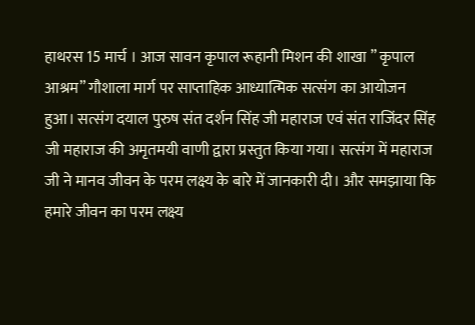हाथरस 15 मार्च । आज सावन कृपाल रूहानी मिशन की शाखा ” कृपाल आश्रम” गौशाला मार्ग पर साप्ताहिक आध्यात्मिक सत्संग का आयोजन हुआ। सत्संग दयाल पुरुष संत दर्शन सिंह जी महाराज एवं संत राजिंदर सिंह जी महाराज की अमृतमयी वाणी द्वारा प्रस्तुत किया गया। सत्संग में महाराज जी ने मानव जीवन के परम लक्ष्य के बारे में जानकारी दी। और समझाया कि हमारे जीवन का परम लक्ष्य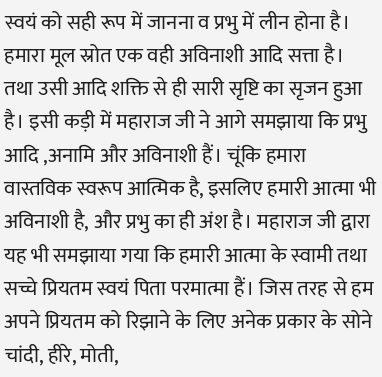स्वयं को सही रूप में जानना व प्रभु में लीन होना है। हमारा मूल स्रोत एक वही अविनाशी आदि सत्ता है। तथा उसी आदि शक्ति से ही सारी सृष्टि का सृजन हुआ है। इसी कड़ी में महाराज जी ने आगे समझाया कि प्रभु आदि ,अनामि और अविनाशी हैं। चूंकि हमारा वास्तविक स्वरूप आत्मिक है, इसलिए हमारी आत्मा भी अविनाशी है, और प्रभु का ही अंश है। महाराज जी द्वारा यह भी समझाया गया कि हमारी आत्मा के स्वामी तथा सच्चे प्रियतम स्वयं पिता परमात्मा हैं। जिस तरह से हम अपने प्रियतम को रिझाने के लिए अनेक प्रकार के सोने चांदी, हीरे, मोती,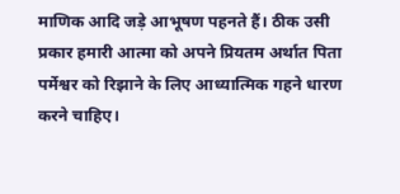माणिक आदि जड़े आभूषण पहनते हैं। ठीक उसी प्रकार हमारी आत्मा को अपने प्रियतम अर्थात पिता पर्मेश्वर को रिझाने के लिए आध्यात्मिक गहने धारण करने चाहिए।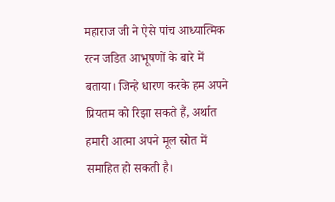महाराज जी ने ऐसे पांच आध्यात्मिक रत्न जडित आभूषणों के बारे में बताया। जिन्हे धारण करके हम अपने प्रियतम को रिझा सकते हैं, अर्थात हमारी आत्मा अपने मूल स्रोत में समाहित हो सकती है।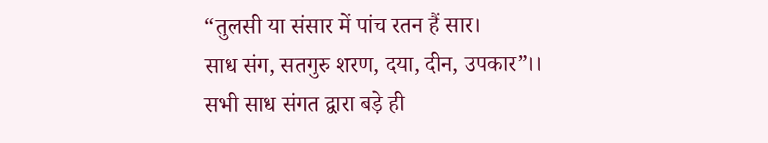“तुलसी या संसार में पांच रतन हैं सार।
साध संग, सतगुरु शरण, दया, दीन, उपकार”।।
सभी साध संगत द्वारा बड़े ही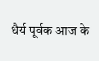धैर्य पूर्वक आज के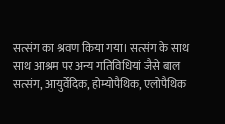सत्संग का श्रवण किया गया। सत्संग के साथ साथ आश्रम पर अन्य गतिविधियां जैसे बाल सत्संग, आयुर्वेदिक, होम्योपैथिक, एलोपैथिक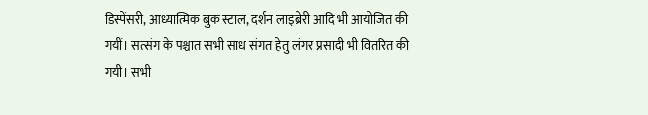डिस्पेंसरी, आध्यात्मिक बुक स्टाल, दर्शन लाइब्रेरी आदि भी आयोजित की गयीं। सत्संग के पश्चात सभी साध संगत हेतु लंगर प्रसादी भी वितरित की गयी। सभी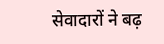सेवादारों ने बढ़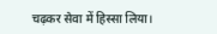चढ़कर सेवा में हिस्सा लिया।